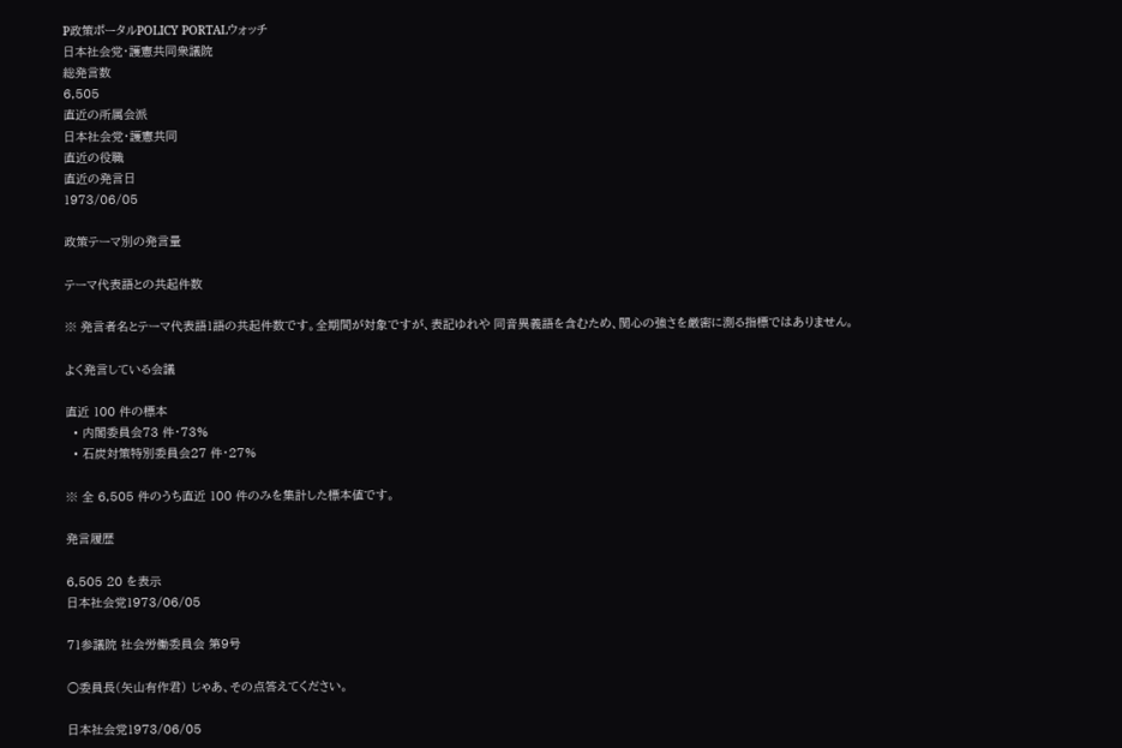P政策ポータルPOLICY PORTALウォッチ
日本社会党・護憲共同衆議院
総発言数
6,505
直近の所属会派
日本社会党・護憲共同
直近の役職
直近の発言日
1973/06/05

政策テーマ別の発言量

テーマ代表語との共起件数

※ 発言者名とテーマ代表語1語の共起件数です。全期間が対象ですが、表記ゆれや 同音異義語を含むため、関心の強さを厳密に測る指標ではありません。

よく発言している会議

直近 100 件の標本
  • 内閣委員会73 件・73%
  • 石炭対策特別委員会27 件・27%

※ 全 6,505 件のうち直近 100 件のみを集計した標本値です。

発言履歴

6,505 20 を表示
日本社会党1973/06/05

71参議院 社会労働委員会 第9号

○委員長(矢山有作君) じゃあ、その点答えてください。

日本社会党1973/06/05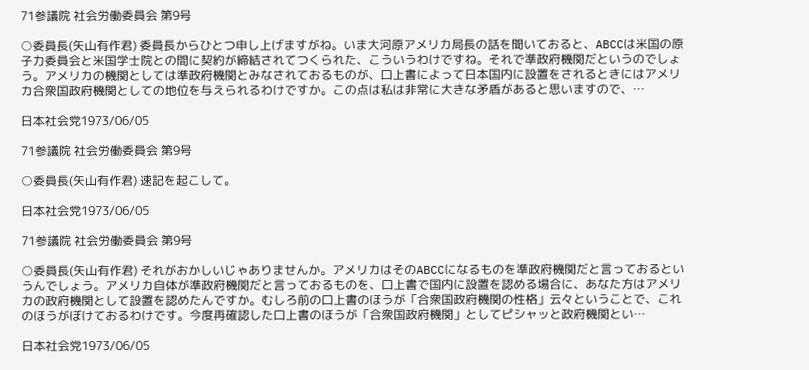71参議院 社会労働委員会 第9号

○委員長(矢山有作君) 委員長からひとつ申し上げますがね。いま大河原アメリカ局長の話を聞いておると、ABCCは米国の原子力委員会と米国学士院との間に契約が締結されてつくられた、こういうわけですね。それで準政府機関だというのでしょう。アメリカの機関としては準政府機関とみなされておるものが、口上書によって日本国内に設置をされるときにはアメリカ合衆国政府機関としての地位を与えられるわけですか。この点は私は非常に大きな矛盾があると思いますので、…

日本社会党1973/06/05

71参議院 社会労働委員会 第9号

○委員長(矢山有作君) 速記を起こして。

日本社会党1973/06/05

71参議院 社会労働委員会 第9号

○委員長(矢山有作君) それがおかしいじゃありませんか。アメリカはそのABCCになるものを準政府機関だと言っておるというんでしょう。アメリカ自体が準政府機関だと言っておるものを、口上書で国内に設置を認める場合に、あなた方はアメリカの政府機関として設置を認めたんですか。むしろ前の口上書のほうが「合衆国政府機関の性格」云々ということで、これのほうがぼけておるわけです。今度再確認した口上書のほうが「合衆国政府機関」としてピシャッと政府機関とい…

日本社会党1973/06/05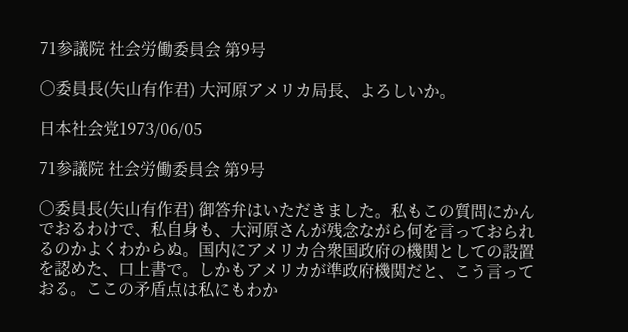71参議院 社会労働委員会 第9号

○委員長(矢山有作君) 大河原アメリカ局長、よろしいか。

日本社会党1973/06/05

71参議院 社会労働委員会 第9号

○委員長(矢山有作君) 御答弁はいただきました。私もこの質問にかんでおるわけで、私自身も、大河原さんが残念ながら何を言っておられるのかよくわからぬ。国内にアメリカ合衆国政府の機関としての設置を認めた、口上書で。しかもアメリカが準政府機関だと、こう言っておる。ここの矛盾点は私にもわか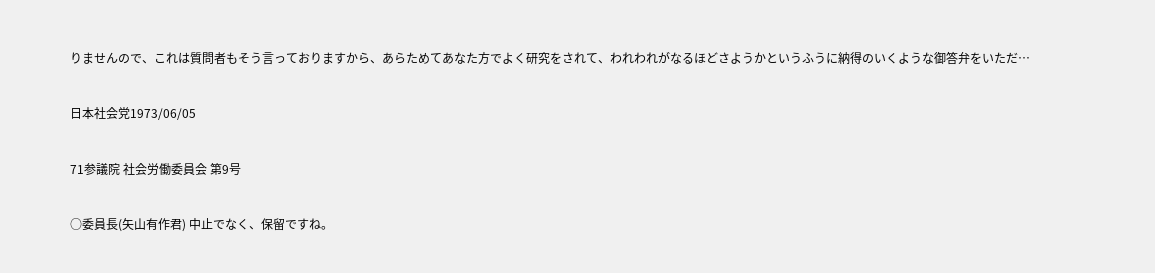りませんので、これは質問者もそう言っておりますから、あらためてあなた方でよく研究をされて、われわれがなるほどさようかというふうに納得のいくような御答弁をいただ…

日本社会党1973/06/05

71参議院 社会労働委員会 第9号

○委員長(矢山有作君) 中止でなく、保留ですね。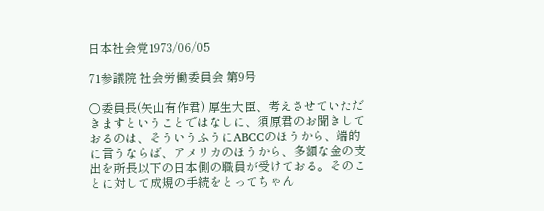日本社会党1973/06/05

71参議院 社会労働委員会 第9号

○委員長(矢山有作君) 厚生大臣、考えさせていただきますということではなしに、須原君のお聞きしておるのは、そういうふうにABCCのほうから、端的に言うならば、アメリカのほうから、多額な金の支出を所長以下の日本側の職員が受けておる。そのことに対して成規の手続をとってちゃん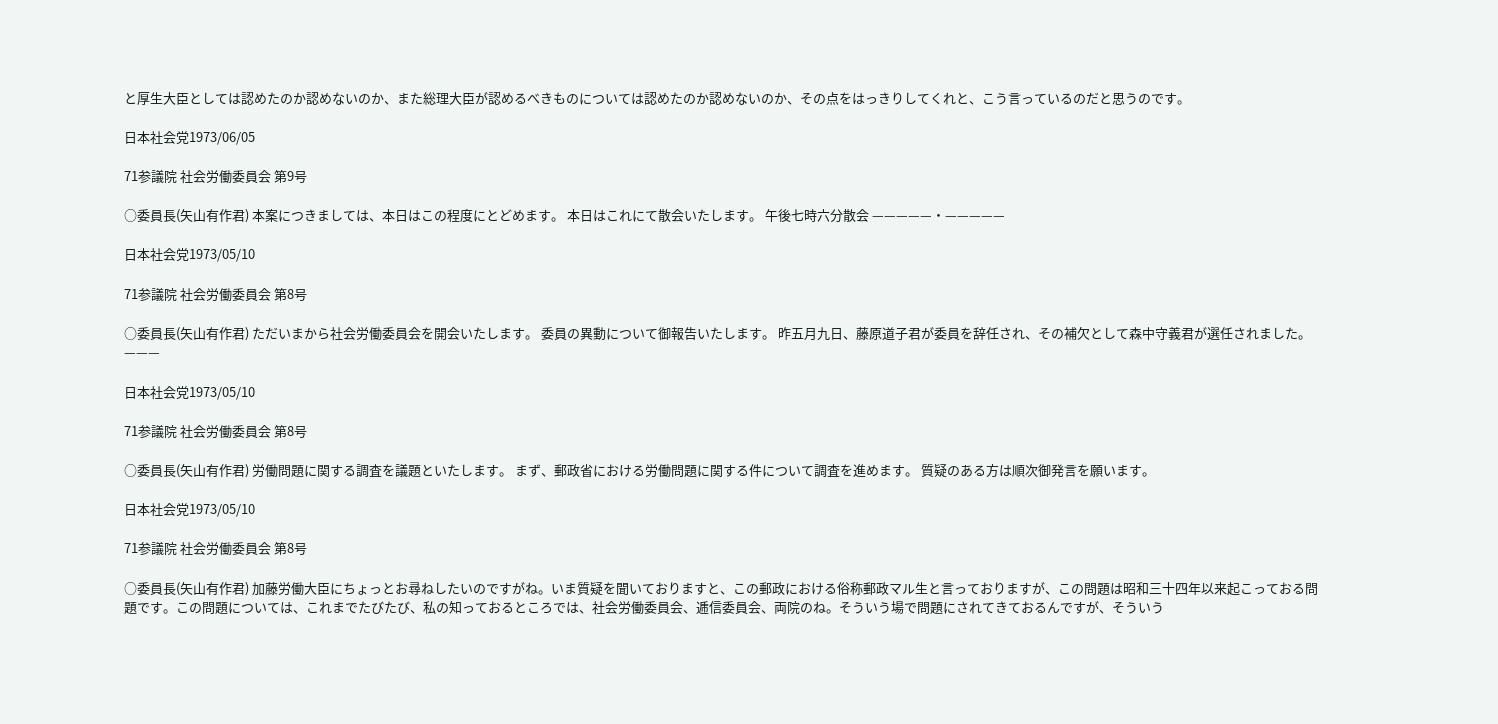と厚生大臣としては認めたのか認めないのか、また総理大臣が認めるべきものについては認めたのか認めないのか、その点をはっきりしてくれと、こう言っているのだと思うのです。

日本社会党1973/06/05

71参議院 社会労働委員会 第9号

○委員長(矢山有作君) 本案につきましては、本日はこの程度にとどめます。 本日はこれにて散会いたします。 午後七時六分散会 —————・—————

日本社会党1973/05/10

71参議院 社会労働委員会 第8号

○委員長(矢山有作君) ただいまから社会労働委員会を開会いたします。 委員の異動について御報告いたします。 昨五月九日、藤原道子君が委員を辞任され、その補欠として森中守義君が選任されました。 ———

日本社会党1973/05/10

71参議院 社会労働委員会 第8号

○委員長(矢山有作君) 労働問題に関する調査を議題といたします。 まず、郵政省における労働問題に関する件について調査を進めます。 質疑のある方は順次御発言を願います。

日本社会党1973/05/10

71参議院 社会労働委員会 第8号

○委員長(矢山有作君) 加藤労働大臣にちょっとお尋ねしたいのですがね。いま質疑を聞いておりますと、この郵政における俗称郵政マル生と言っておりますが、この問題は昭和三十四年以来起こっておる問題です。この問題については、これまでたびたび、私の知っておるところでは、社会労働委員会、逓信委員会、両院のね。そういう場で問題にされてきておるんですが、そういう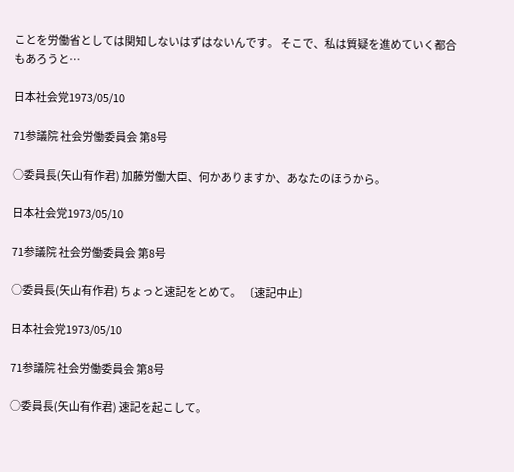ことを労働省としては関知しないはずはないんです。 そこで、私は質疑を進めていく都合もあろうと…

日本社会党1973/05/10

71参議院 社会労働委員会 第8号

○委員長(矢山有作君) 加藤労働大臣、何かありますか、あなたのほうから。

日本社会党1973/05/10

71参議院 社会労働委員会 第8号

○委員長(矢山有作君) ちょっと速記をとめて。 〔速記中止〕

日本社会党1973/05/10

71参議院 社会労働委員会 第8号

○委員長(矢山有作君) 速記を起こして。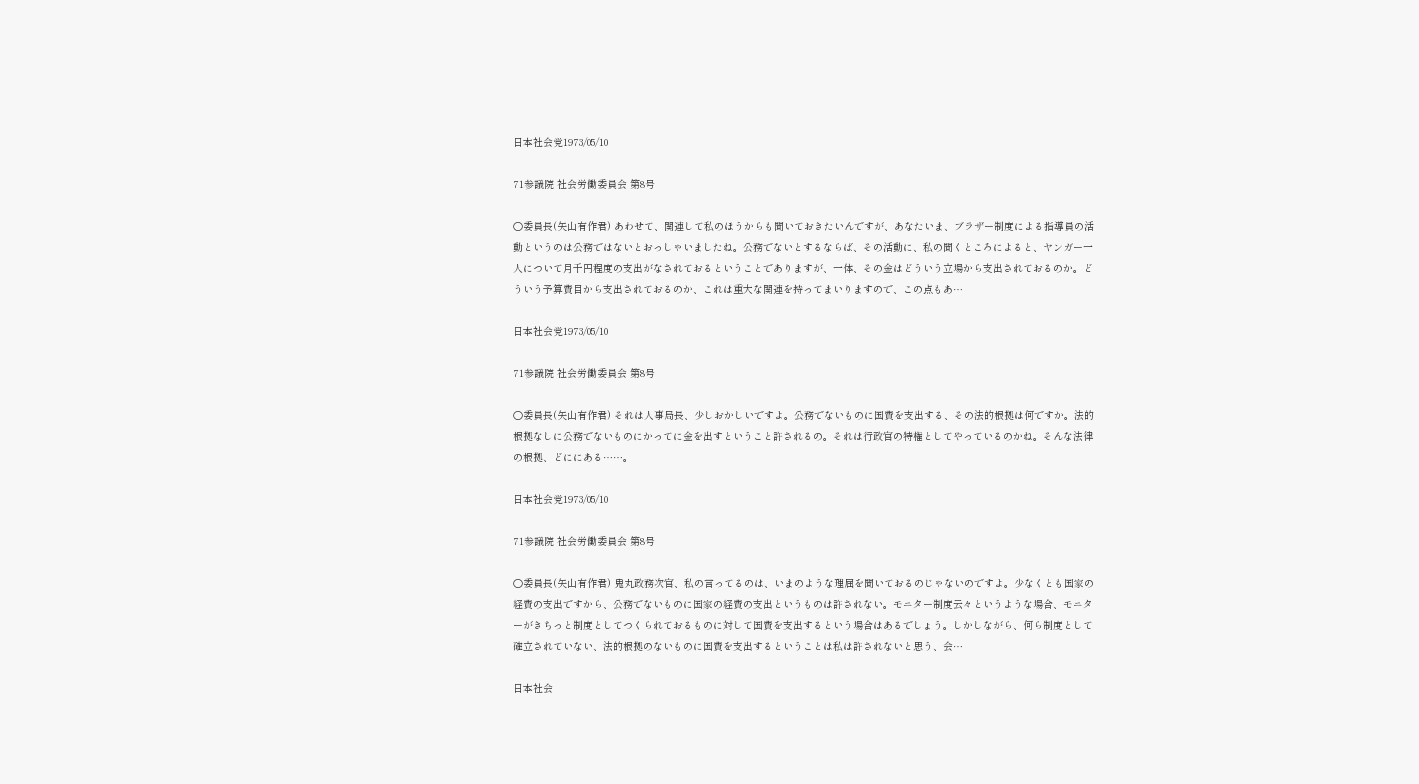日本社会党1973/05/10

71参議院 社会労働委員会 第8号

○委員長(矢山有作君) あわせて、関連して私のほうからも聞いておきたいんですが、あなたいま、ブラザー制度による指導員の活動というのは公務ではないとおっしゃいましたね。公務でないとするならば、その活動に、私の聞くところによると、ヤンガー一人について月千円程度の支出がなされておるということでありますが、一体、その金はどういう立場から支出されておるのか。どういう予算費目から支出されておるのか、これは重大な関連を持ってまいりますので、この点もあ…

日本社会党1973/05/10

71参議院 社会労働委員会 第8号

○委員長(矢山有作君) それは人事局長、少しおかしいですよ。公務でないものに国費を支出する、その法的根拠は何ですか。法的根拠なしに公務でないものにかってに金を出すということ許されるの。それは行政官の特権としてやっているのかね。そんな法律の根拠、どににある……。

日本社会党1973/05/10

71参議院 社会労働委員会 第8号

○委員長(矢山有作君) 鬼丸政務次官、私の言ってるのは、いまのような理屈を聞いておるのじゃないのですよ。少なくとも国家の経費の支出ですから、公務でないものに国家の経費の支出というものは許されない。モニター制度云々というような場合、モニターがきちっと制度としてつくられておるものに対して国費を支出するという場合はあるでしょう。しかしながら、何ら制度として確立されていない、法的根拠のないものに国費を支出するということは私は許されないと思う、会…

日本社会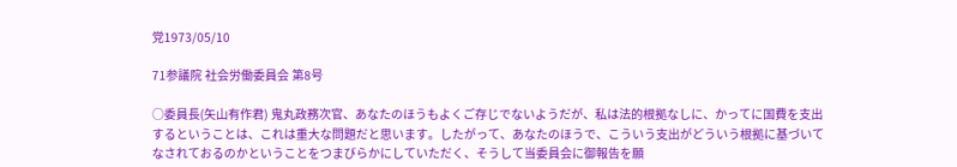党1973/05/10

71参議院 社会労働委員会 第8号

○委員長(矢山有作君) 鬼丸政務次官、あなたのほうもよくご存じでないようだが、私は法的根拠なしに、かってに国費を支出するということは、これは重大な問題だと思います。したがって、あなたのほうで、こういう支出がどういう根拠に基づいてなされておるのかということをつまびらかにしていただく、そうして当委員会に御報告を願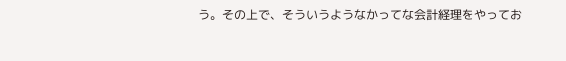う。その上で、そういうようなかってな会計経理をやってお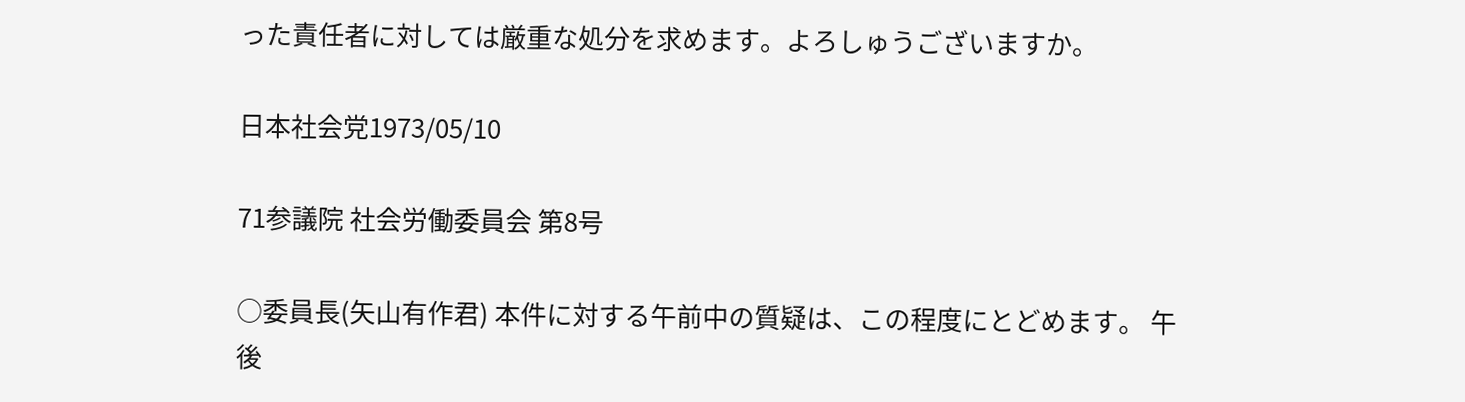った責任者に対しては厳重な処分を求めます。よろしゅうございますか。

日本社会党1973/05/10

71参議院 社会労働委員会 第8号

○委員長(矢山有作君) 本件に対する午前中の質疑は、この程度にとどめます。 午後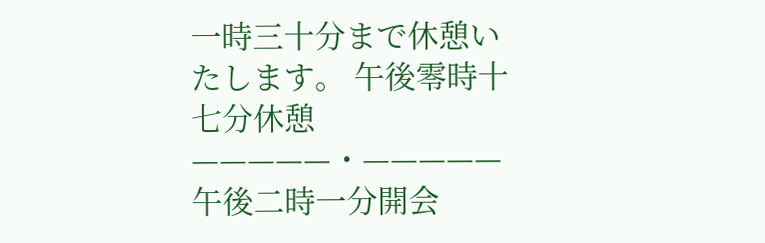一時三十分まで休憩いたします。 午後零時十七分休憩 —————・————— 午後二時一分開会